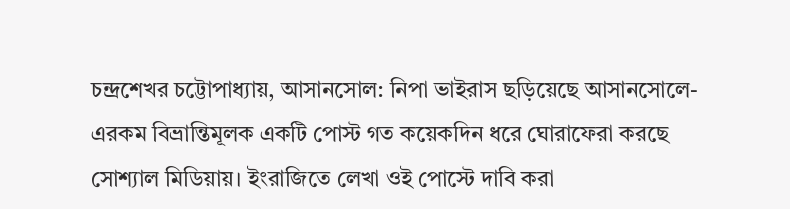চন্দ্রশেখর চট্টোপাধ্যায়, আসানসোল: নিপা ভাইরাস ছড়িয়েছে আসানসোলে-এরকম বিভ্রান্তিমূলক একটি পোস্ট গত কয়েকদিন ধরে ঘোরাফেরা করছে সোশ্যাল মিডিয়ায়। ইংরাজিতে লেখা ওই পোস্টে দাবি করা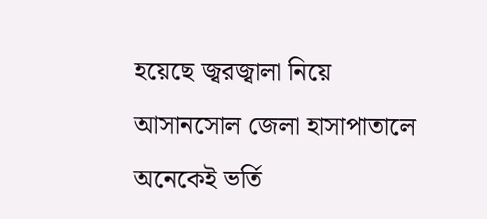হয়েছে জ্বরজ্বালা নিয়ে আসানসোল জেলা হাসাপাতালে অনেকেই ভর্তি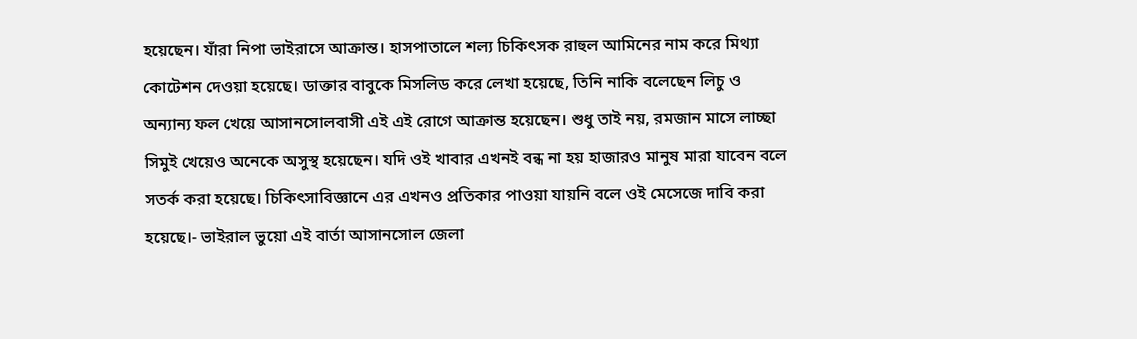হয়েছেন। যাঁরা নিপা ভাইরাসে আক্রান্ত। হাসপাতালে শল্য চিকিৎসক রাহুল আমিনের নাম করে মিথ্যা কোটেশন দেওয়া হয়েছে। ডাক্তার বাবুকে মিসলিড করে লেখা হয়েছে, তিনি নাকি বলেছেন লিচু ও অন্যান্য ফল খেয়ে আসানসোলবাসী এই এই রোগে আক্রান্ত হয়েছেন। শুধু তাই নয়, রমজান মাসে লাচ্ছা সিমুই খেয়েও অনেকে অসুস্থ হয়েছেন। যদি ওই খাবার এখনই বন্ধ না হয় হাজারও মানুষ মারা যাবেন বলে সতর্ক করা হয়েছে। চিকিৎসাবিজ্ঞানে এর এখনও প্রতিকার পাওয়া যায়নি বলে ওই মেসেজে দাবি করা হয়েছে।- ভাইরাল ভুয়ো এই বার্তা আসানসোল জেলা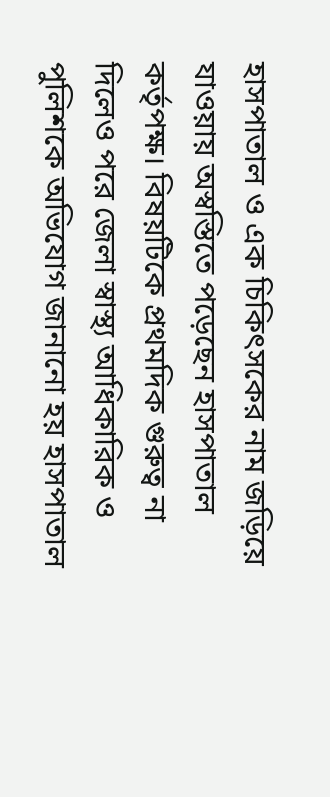হাসপাতাল ও এক চিকিৎসকের নাম জড়িয়ে যাওয়ায় অস্বস্তিতে পড়েছেন হাসপাতাল কর্তৃপক্ষ। বিষয়টিকে প্রথমদিক গুরুত্ব না দিলেও পরে জেলা স্বাস্থ্য আধিকারিক ও পুলিশকে অভিযোগ জানানো হয় হাসপাতাল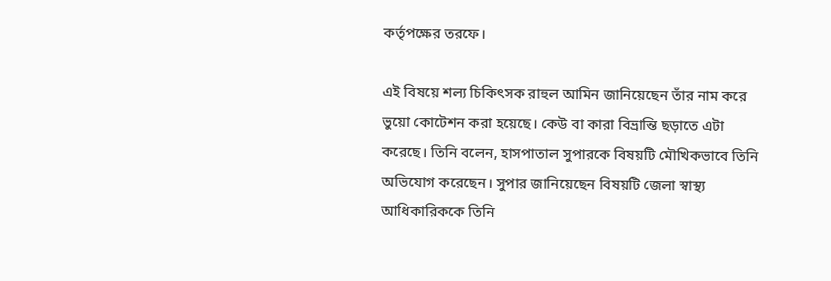কর্তৃপক্ষের তরফে।

এই বিষয়ে শল্য চিকিৎসক রাহুল আমিন জানিয়েছেন তাঁর নাম করে ভুয়ো কোটেশন করা হয়েছে। কেউ বা কারা বিভ্রান্তি ছড়াতে এটা করেছে। তিনি বলেন, হাসপাতাল সুপারকে বিষয়টি মৌখিকভাবে তিনি অভিযোগ করেছেন। সুপার জানিয়েছেন বিষয়টি জেলা স্বাস্থ্য আধিকারিককে তিনি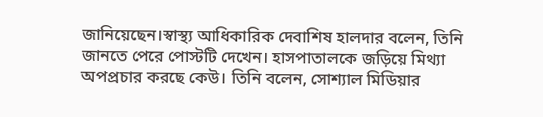জানিয়েছেন।স্বাস্থ্য আধিকারিক দেবাশিষ হালদার বলেন, তিনি জানতে পেরে পোস্টটি দেখেন। হাসপাতালকে জড়িয়ে মিথ্যা অপপ্রচার করছে কেউ। তিনি বলেন, সোশ্যাল মিডিয়ার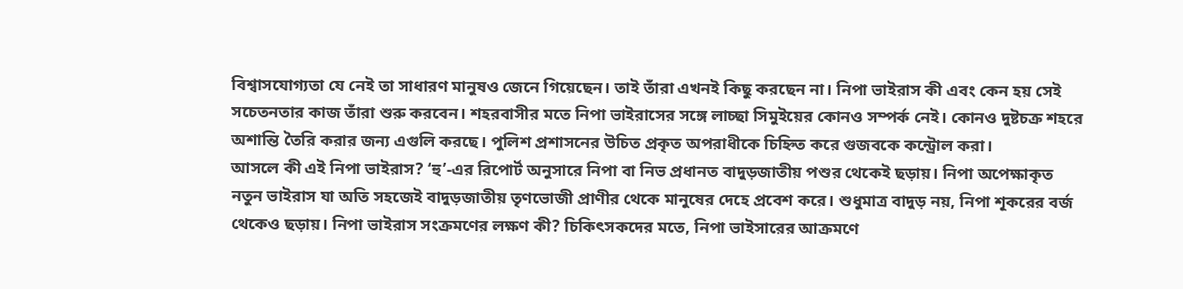বিশ্বাসযোগ্যতা যে নেই তা সাধারণ মানুষও জেনে গিয়েছেন। তাই তাঁরা এখনই কিছু করছেন না। নিপা ভাইরাস কী এবং কেন হয় সেই সচেতনতার কাজ তাঁরা শুরু করবেন। শহরবাসীর মতে নিপা ভাইরাসের সঙ্গে লাচ্ছা সিমুইয়ের কোনও সম্পর্ক নেই। কোনও দুষ্টচক্র শহরে অশান্তি তৈরি করার জন্য এগুলি করছে। পুলিশ প্রশাসনের উচিত প্রকৃত অপরাধীকে চিহ্নিত করে গুজবকে কন্ট্রোল করা।
আসলে কী এই নিপা ভাইরাস? ‘হু’-এর রিপোর্ট অনুসারে নিপা বা নিভ প্রধানত বাদুড়জাতীয় পশুর থেকেই ছড়ায়। নিপা অপেক্ষাকৃত নতুন ভাইরাস যা অতি সহজেই বাদুড়জাতীয় তৃণভোজী প্রাণীর থেকে মানুষের দেহে প্রবেশ করে। শুধুমাত্র বাদুড় নয়, নিপা শূকরের বর্জ থেকেও ছড়ায়। নিপা ভাইরাস সংক্রমণের লক্ষণ কী? চিকিৎসকদের মতে, নিপা ভাইসারের আক্রমণে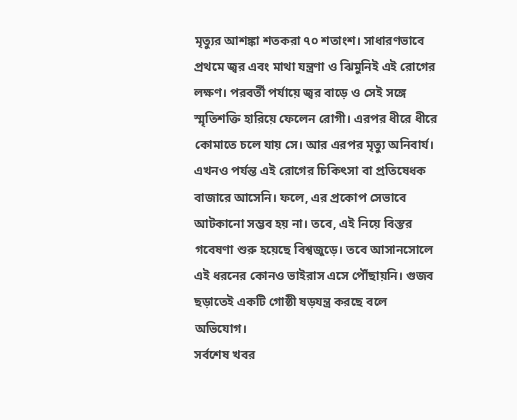মৃত্যুর আশঙ্কা শতকরা ৭০ শতাংশ। সাধারণভাবে প্রথমে জ্বর এবং মাথা যন্ত্রণা ও ঝিমুনিই এই রোগের লক্ষণ। পরবর্তী পর্যায়ে জ্বর বাড়ে ও সেই সঙ্গে স্মৃতিশক্তি হারিয়ে ফেলেন রোগী। এরপর ধীরে ধীরে কোমাতে চলে যায় সে। আর এরপর মৃত্যু অনিবার্য। এখনও পর্যন্ত এই রোগের চিকিৎসা বা প্রতিষেধক বাজারে আসেনি। ফলে, এর প্রকোপ সেভাবে আটকানো সম্ভব হয় না। তবে, এই নিয়ে বিস্তর গবেষণা শুরু হয়েছে বিশ্বজুড়ে। তবে আসানসোলে এই ধরনের কোনও ভাইরাস এসে পৌঁছায়নি। গুজব ছড়াতেই একটি গোষ্ঠী ষড়যন্ত্র করছে বলে অভিযোগ।
সর্বশেষ খবর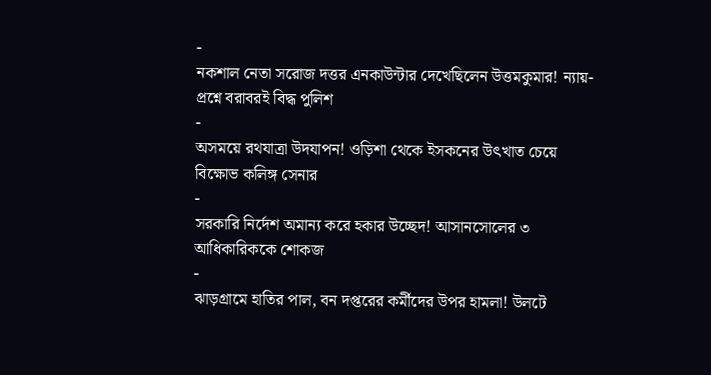-
নকশাল নেতা সরোজ দত্তর এনকাউন্টার দেখেছিলেন উত্তমকুমার! ন্যায়-প্রশ্নে বরাবরই বিদ্ধ পুলিশ
-
অসময়ে রথযাত্রা উদযাপন! ওড়িশা থেকে ইসকনের উৎখাত চেয়ে বিক্ষোভ কলিঙ্গ সেনার
-
সরকারি নির্দেশ অমান্য করে হকার উচ্ছেদ! আসানসোলের ৩ আধিকারিককে শোকজ
-
ঝাড়গ্রামে হাতির পাল, বন দপ্তরের কর্মীদের উপর হামলা! উলটে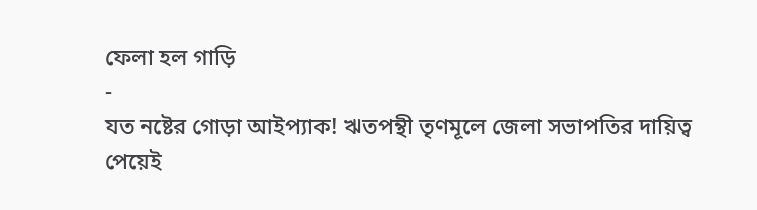ফেলা হল গাড়ি
-
যত নষ্টের গোড়া আইপ্যাক! ঋতপন্থী তৃণমূলে জেলা সভাপতির দায়িত্ব পেয়েই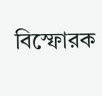বিস্ফোরক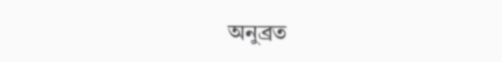অনুব্রত